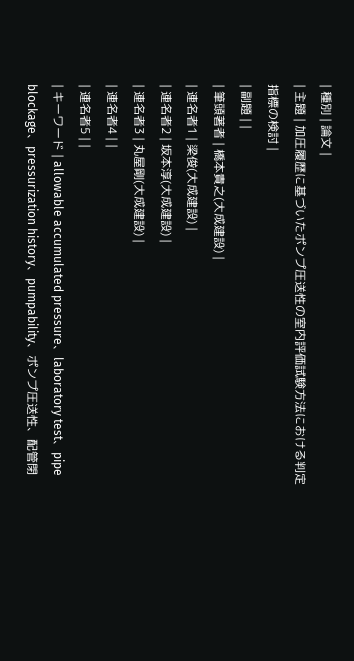| 種別 | 論文 |
| 主題 | 加圧履歴に基づいたポンプ圧送性の室内評価試験方法における判定指標の検討 |
| 副題 | |
| 筆頭著者 | 橋本貴之(大成建設) |
| 連名者1 | 梁俊(大成建設) |
| 連名者2 | 坂本淳(大成建設) |
| 連名者3 | 丸屋剛(大成建設) |
| 連名者4 | |
| 連名者5 | |
| キーワード | allowable accumulated pressure、laboratory test、pipe blockage、pressurization history、pumpability、ポンプ圧送性、配管閉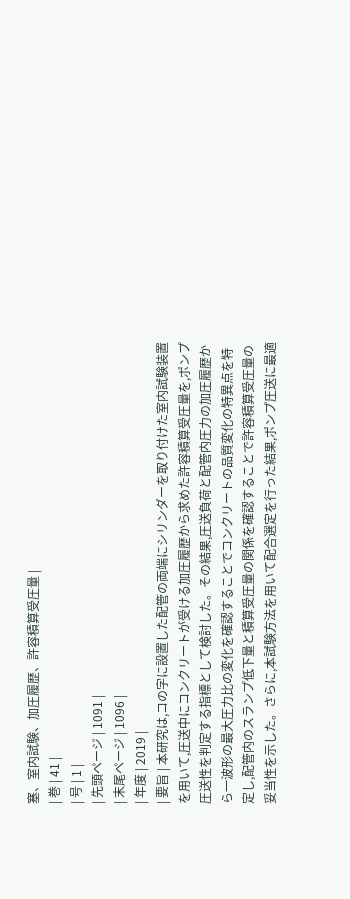塞、室内試験、加圧履歴、許容積算受圧量 |
| 巻 | 41 |
| 号 | 1 |
| 先頭ページ | 1091 |
| 末尾ページ | 1096 |
| 年度 | 2019 |
| 要旨 | 本研究は,コの字に設置した配管の両端にシリンダーを取り付けた室内試験装置を用いて,圧送中にコンクリートが受ける加圧履歴から求めた許容積算受圧量を,ポンプ圧送性を判定する指標として検討した。その結果,圧送負荷と配管内圧力の加圧履歴から一波形の最大圧力比の変化を確認することでコンクリートの品質変化の特異点を特定し,配管内のスランプ低下量と積算受圧量の関係を確認することで許容積算受圧量の妥当性を示した。さらに,本試験方法を用いて配合選定を行った結果,ポンプ圧送に最適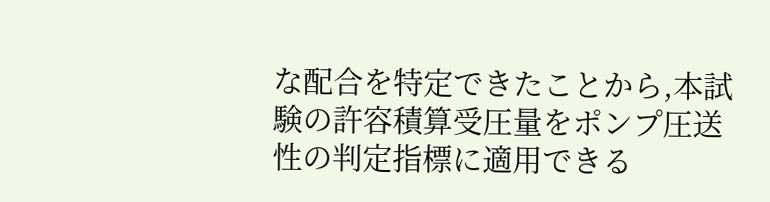な配合を特定できたことから,本試験の許容積算受圧量をポンプ圧送性の判定指標に適用できる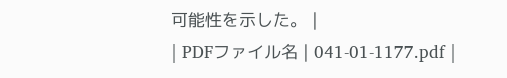可能性を示した。 |
| PDFファイル名 | 041-01-1177.pdf |